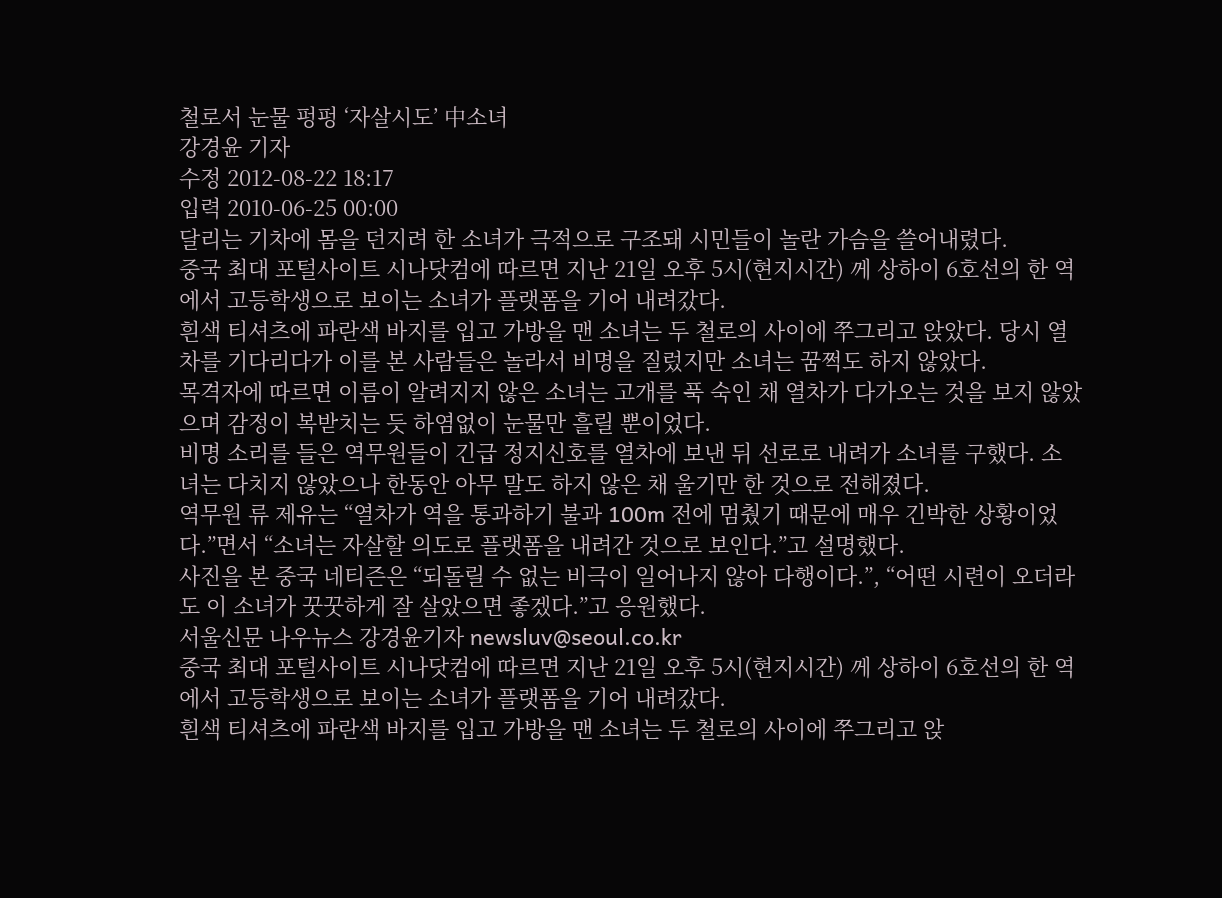철로서 눈물 펑펑 ‘자살시도’ 中소녀
강경윤 기자
수정 2012-08-22 18:17
입력 2010-06-25 00:00
달리는 기차에 몸을 던지려 한 소녀가 극적으로 구조돼 시민들이 놀란 가슴을 쓸어내렸다.
중국 최대 포털사이트 시나닷컴에 따르면 지난 21일 오후 5시(현지시간) 께 상하이 6호선의 한 역에서 고등학생으로 보이는 소녀가 플랫폼을 기어 내려갔다.
흰색 티셔츠에 파란색 바지를 입고 가방을 맨 소녀는 두 철로의 사이에 쭈그리고 앉았다. 당시 열차를 기다리다가 이를 본 사람들은 놀라서 비명을 질렀지만 소녀는 꿈쩍도 하지 않았다.
목격자에 따르면 이름이 알려지지 않은 소녀는 고개를 푹 숙인 채 열차가 다가오는 것을 보지 않았으며 감정이 복받치는 듯 하염없이 눈물만 흘릴 뿐이었다.
비명 소리를 들은 역무원들이 긴급 정지신호를 열차에 보낸 뒤 선로로 내려가 소녀를 구했다. 소녀는 다치지 않았으나 한동안 아무 말도 하지 않은 채 울기만 한 것으로 전해졌다.
역무원 류 제유는 “열차가 역을 통과하기 불과 100m 전에 멈췄기 때문에 매우 긴박한 상황이었다.”면서 “소녀는 자살할 의도로 플랫폼을 내려간 것으로 보인다.”고 설명했다.
사진을 본 중국 네티즌은 “되돌릴 수 없는 비극이 일어나지 않아 다행이다.”, “어떤 시련이 오더라도 이 소녀가 꿋꿋하게 잘 살았으면 좋겠다.”고 응원했다.
서울신문 나우뉴스 강경윤기자 newsluv@seoul.co.kr
중국 최대 포털사이트 시나닷컴에 따르면 지난 21일 오후 5시(현지시간) 께 상하이 6호선의 한 역에서 고등학생으로 보이는 소녀가 플랫폼을 기어 내려갔다.
흰색 티셔츠에 파란색 바지를 입고 가방을 맨 소녀는 두 철로의 사이에 쭈그리고 앉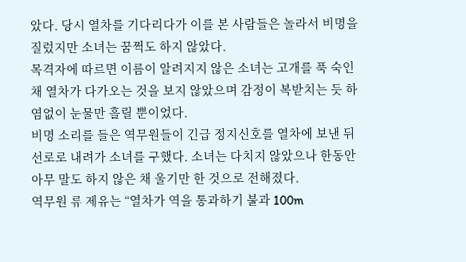았다. 당시 열차를 기다리다가 이를 본 사람들은 놀라서 비명을 질렀지만 소녀는 꿈쩍도 하지 않았다.
목격자에 따르면 이름이 알려지지 않은 소녀는 고개를 푹 숙인 채 열차가 다가오는 것을 보지 않았으며 감정이 복받치는 듯 하염없이 눈물만 흘릴 뿐이었다.
비명 소리를 들은 역무원들이 긴급 정지신호를 열차에 보낸 뒤 선로로 내려가 소녀를 구했다. 소녀는 다치지 않았으나 한동안 아무 말도 하지 않은 채 울기만 한 것으로 전해졌다.
역무원 류 제유는 “열차가 역을 통과하기 불과 100m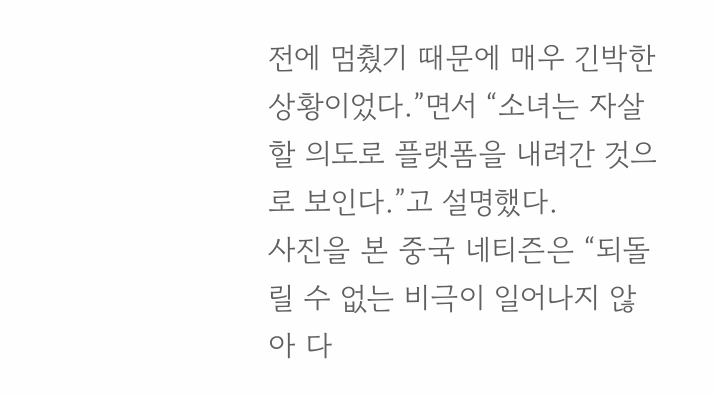전에 멈췄기 때문에 매우 긴박한 상황이었다.”면서 “소녀는 자살할 의도로 플랫폼을 내려간 것으로 보인다.”고 설명했다.
사진을 본 중국 네티즌은 “되돌릴 수 없는 비극이 일어나지 않아 다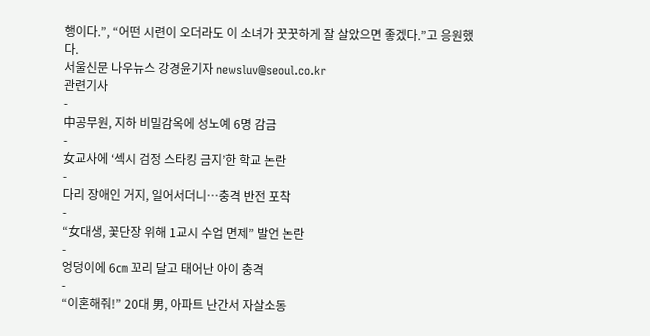행이다.”, “어떤 시련이 오더라도 이 소녀가 꿋꿋하게 잘 살았으면 좋겠다.”고 응원했다.
서울신문 나우뉴스 강경윤기자 newsluv@seoul.co.kr
관련기사
-
中공무원, 지하 비밀감옥에 성노예 6명 감금
-
女교사에 ‘섹시 검정 스타킹 금지’한 학교 논란
-
다리 장애인 거지, 일어서더니…충격 반전 포착
-
“女대생, 꽃단장 위해 1교시 수업 면제” 발언 논란
-
엉덩이에 6㎝ 꼬리 달고 태어난 아이 충격
-
“이혼해줘!” 20대 男, 아파트 난간서 자살소동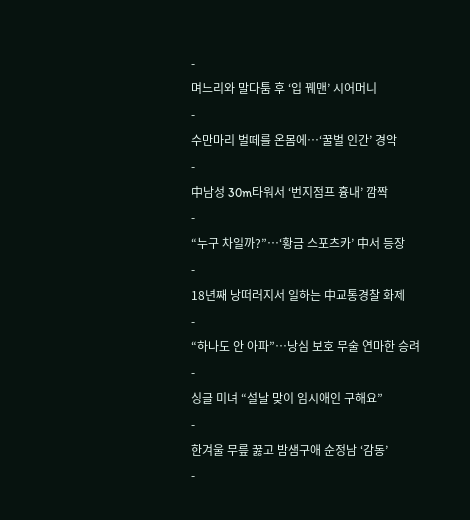-
며느리와 말다툼 후 ‘입 꿰맨’ 시어머니
-
수만마리 벌떼를 온몸에…‘꿀벌 인간’ 경악
-
中남성 30m타워서 ‘번지점프 흉내’ 깜짝
-
“누구 차일까?”…‘황금 스포츠카’ 中서 등장
-
18년째 낭떠러지서 일하는 中교통경찰 화제
-
“하나도 안 아파”…낭심 보호 무술 연마한 승려
-
싱글 미녀 “설날 맞이 임시애인 구해요”
-
한겨울 무릎 꿇고 밤샘구애 순정남 ‘감동’
-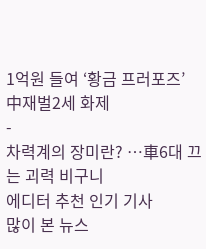1억원 들여 ‘황금 프러포즈’ 中재벌2세 화제
-
차력계의 장미란? …車6대 끄는 괴력 비구니
에디터 추천 인기 기사
많이 본 뉴스